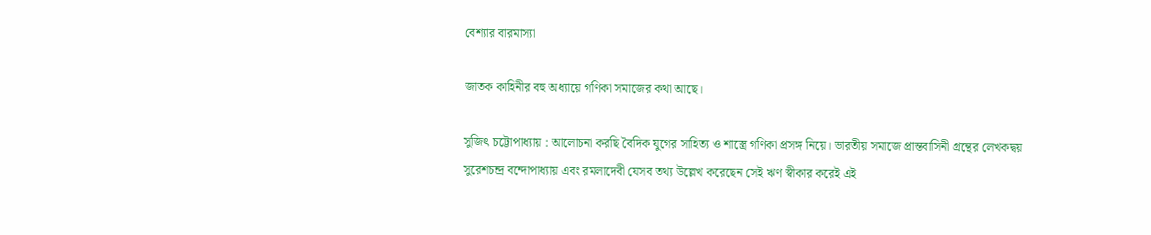বেশ্যার বারমাস্যা

জাতক কাহিনীর বহু অধ্যায়ে গণিকা সমাজের কথা আছে।

সুজিৎ চট্টোপাধ্যায় : আলোচনা করছি বৈদিক যুগের সাহিত্য ও শাস্ত্রে গণিকা প্রসঙ্গ নিয়ে। ভারতীয় সমাজে প্রান্তবাসিনী গ্রন্থের লেখকদ্বয় সুরেশচন্দ্র বন্দোপাধ্যায় এবং রমলাদেবী যেসব তথ্য উল্লেখ করেছেন সেই ঋণ স্বীকার করেই এই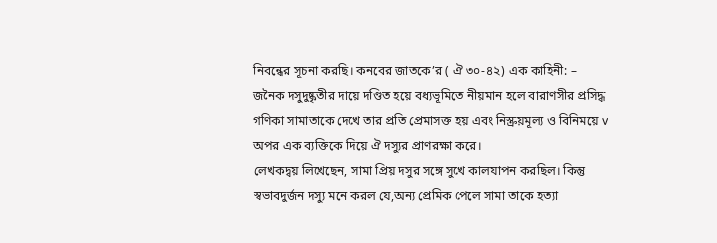নিবন্ধের সূচনা করছি। কনবের জাতকে’র ( ঐ ৩০-৪২) এক কাহিনী: – জনৈক দসুদুষ্কৃতীর দায়ে দণ্ডিত হয়ে বধ্যভূমিতে নীয়মান হলে বারাণসীর প্রসিদ্ধ গণিকা সামাতাকে দেখে তার প্রতি প্রেমাসক্ত হয় এবং নিস্ক্রয়মূল্য ও বিনিময়ে v অপর এক ব্যক্তিকে দিয়ে ঐ দস্যুর প্রাণরক্ষা করে।
লেখকদ্বয় লিখেছেন, সামা প্রিয় দসুর সঙ্গে সুখে কালযাপন করছিল। কিন্তু স্বভাবদুর্জন দস্যু মনে করল যে,অন্য প্রেমিক পেলে সামা তাকে হত্যা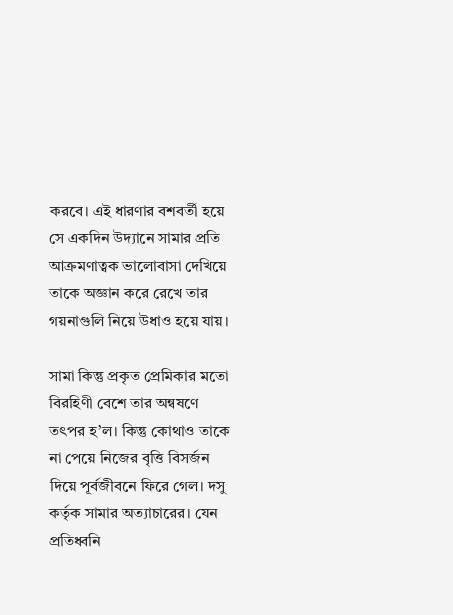করবে। এই ধারণার বশবর্তী হয়ে সে একদিন উদ্যানে সামার প্রতি আক্রমণাত্বক ভালোবাসা দেখিয়ে তাকে অজ্ঞান করে রেখে তার গয়নাগুলি নিয়ে উধাও হয়ে যায়।

সামা কিন্তু প্রকৃত প্রেমিকার মতো বিরহিণী বেশে তার অন্বষণে তৎপর হ’ল। কিন্তু কোথাও তাকে না পেয়ে নিজের বৃত্তি বিসর্জন দিয়ে পূর্বজীবনে ফিরে গেল। দসু কর্তৃক সামার অত্যাচারের। যেন প্রতিধ্বনি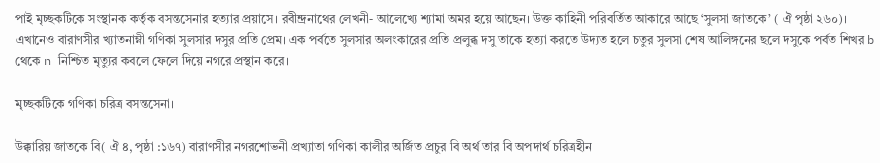পাই মৃচ্ছকটিকে সংস্থানক কর্তৃক বসন্তসেনার হত্যার প্রয়াসে। রবীন্দ্রনাথের লেখনী- আলেখ্যে শ্যামা অমর হয়ে আছেন। উক্ত কাহিনী পরিবর্তিত আকারে আছে ‘সুলসা জাতকে’ ( ঐ পৃষ্ঠা ২৬০)। এখানেও বারাণসীর খ্যাতনাম্নী গণিকা সুলসার দসুর প্রতি প্রেম। এক পর্বতে সুলসার অলংকারের প্রতি প্রলুব্ধ দসু তাকে হত্যা করতে উদ্যত হলে চতুর সুলসা শেষ আলিঙ্গনের ছলে দসুকে পর্বত শিখর b থেকে n নিশ্চিত মৃত্যুর কবলে ফেলে দিয়ে নগরে প্রস্থান করে।

মৃচ্ছকটিকে গণিকা চরিত্র বসন্তসেনা।

উক্কারিয় জাতকে বি( ঐ ৪, পৃষ্ঠা :১৬৭) বারাণসীর নগরশোভনী প্রখ্যাতা গণিকা কালীর অর্জিত প্রচুর বি অর্থ তার বি অপদার্থ চরিত্রহীন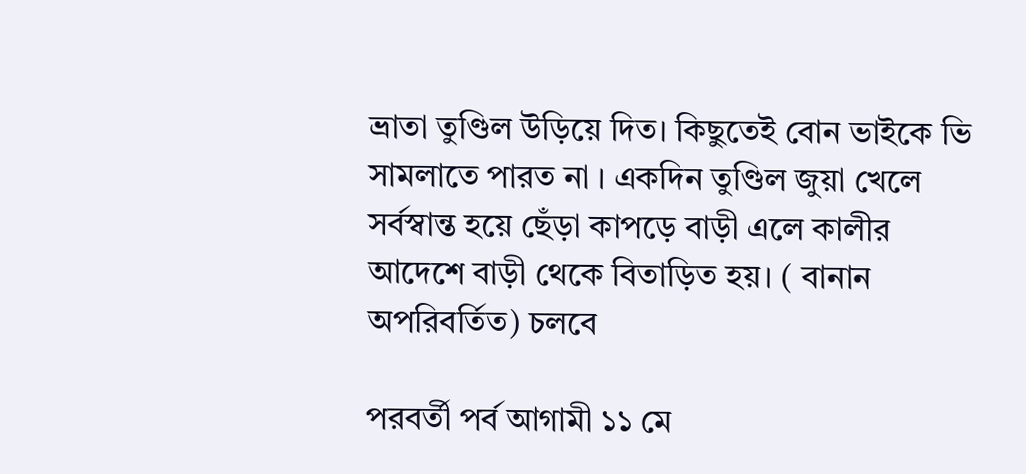ভ্রাতা তুণ্ডিল উড়িয়ে দিত। কিছুতেই বোন ভাইকে ভি সামলাতে পারত না । একদিন তুণ্ডিল জুয়া খেলে সর্বস্বান্ত হয়ে ছেঁড়া কাপড়ে বাড়ী এলে কালীর আদেশে বাড়ী থেকে বিতাড়িত হয়। ( বানান অপরিবর্তিত) চলবে

পরবর্তী পর্ব আগামী ১১ মে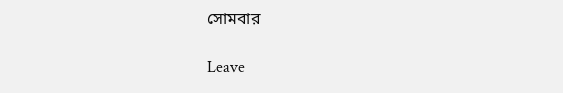সোমবার

Leave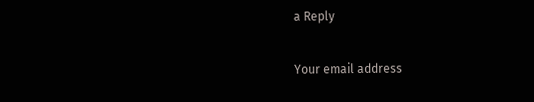a Reply

Your email address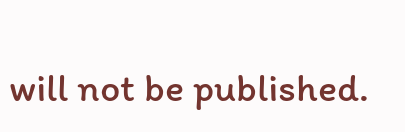will not be published.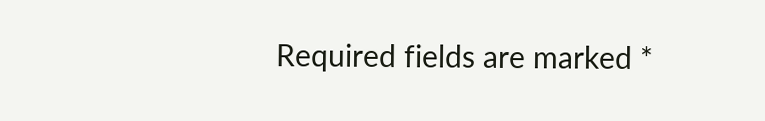Required fields are marked *